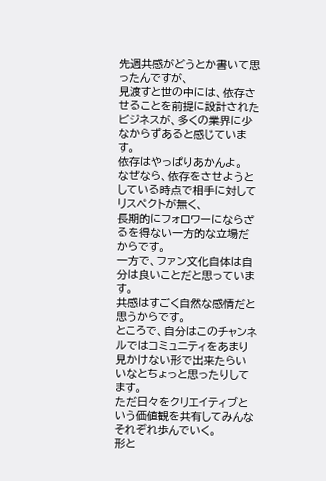先週共感がどうとか書いて思ったんですが、
見渡すと世の中には、依存させることを前提に設計されたビジネスが、多くの業界に少なからずあると感じています。
依存はやっぱりあかんよ。
なぜなら、依存をさせようとしている時点で相手に対してリスペクトが無く、
長期的にフォロワーにならざるを得ない一方的な立場だからです。
一方で、ファン文化自体は自分は良いことだと思っています。
共感はすごく自然な感情だと思うからです。
ところで、自分はこのチャンネルではコミュニティをあまり見かけない形で出来たらいいなとちょっと思ったりしてます。
ただ日々をクリエイティブという価値観を共有してみんなそれぞれ歩んでいく。
形と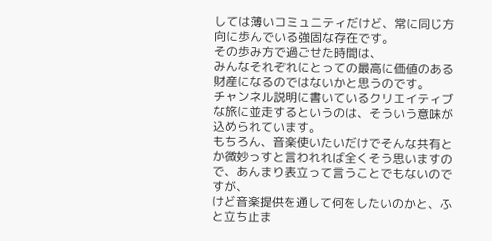しては薄いコミュニティだけど、常に同じ方向に歩んでいる強固な存在です。
その歩み方で過ごせた時間は、
みんなそれぞれにとっての最高に価値のある財産になるのではないかと思うのです。
チャンネル説明に書いているクリエイティブな旅に並走するというのは、そういう意味が込められています。
もちろん、音楽使いたいだけでそんな共有とか微妙っすと言われれば全くそう思いますので、あんまり表立って言うことでもないのですが、
けど音楽提供を通して何をしたいのかと、ふと立ち止ま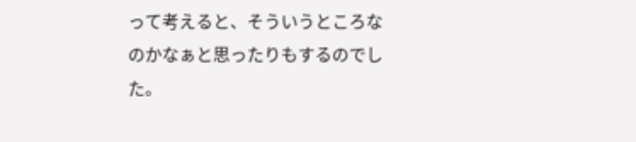って考えると、そういうところなのかなぁと思ったりもするのでした。